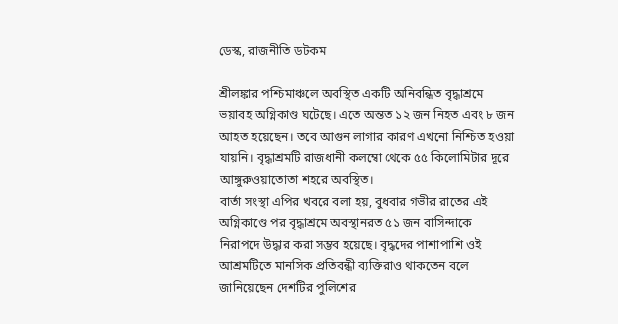ডেস্ক, রাজনীতি ডটকম

শ্রীলঙ্কার পশ্চিমাঞ্চলে অবস্থিত একটি অনিবন্ধিত বৃদ্ধাশ্রমে ভয়াবহ অগ্নিকাণ্ড ঘটেছে। এতে অন্তত ১২ জন নিহত এবং ৮ জন আহত হয়েছেন। তবে আগুন লাগার কারণ এখনো নিশ্চিত হওয়া যায়নি। বৃদ্ধাশ্রমটি রাজধানী কলম্বো থেকে ৫৫ কিলোমিটার দূরে আঙ্গুরুওয়াতোতা শহরে অবস্থিত।
বার্তা সংস্থা এপির খবরে বলা হয়, বুধবার গভীর রাতের এই অগ্নিকাণ্ডে পর বৃদ্ধাশ্রমে অবস্থানরত ৫১ জন বাসিন্দাকে নিরাপদে উদ্ধার করা সম্ভব হয়েছে। বৃদ্ধদের পাশাপাশি ওই আশ্রমটিতে মানসিক প্রতিবন্ধী ব্যক্তিরাও থাকতেন বলে জানিয়েছেন দেশটির পুলিশের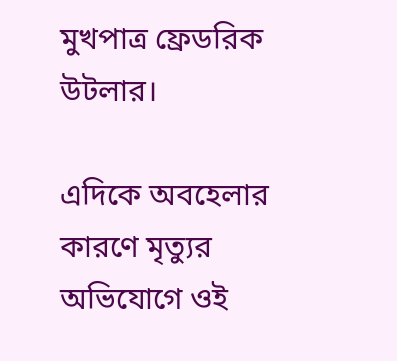মুখপাত্র ফ্রেডরিক উটলার।

এদিকে অবহেলার কারণে মৃত্যুর অভিযোগে ওই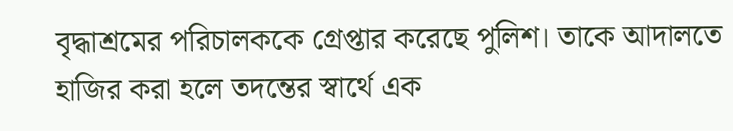বৃদ্ধাশ্রমের পরিচালককে গ্রেপ্তার করেছে পুলিশ। তাকে আদালতে হাজির করা হলে তদন্তের স্বার্থে এক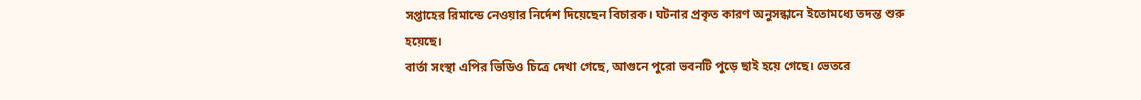সপ্তাহের রিমান্ডে নেওয়ার নির্দেশ দিয়েছেন বিচারক। ঘটনার প্রকৃত কারণ অনুসন্ধানে ইতোমধ্যে তদন্ত শুরু হয়েছে।
বার্তা সংস্থা এপির ভিডিও চিত্রে দেখা গেছে, আগুনে পুরো ভবনটি পুড়ে ছাই হয়ে গেছে। ভেতরে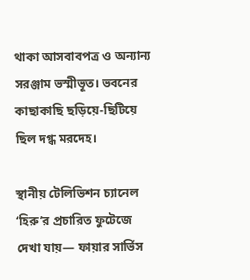থাকা আসবাবপত্র ও অন্যান্য সরঞ্জাম ভস্মীভূত। ভবনের কাছাকাছি ছড়িয়ে-ছিটিয়ে ছিল দগ্ধ মরদেহ।

স্থানীয় টেলিভিশন চ্যানেল ‘হিরু’র প্রচারিত ফুটেজে দেখা যায়— ফায়ার সার্ভিস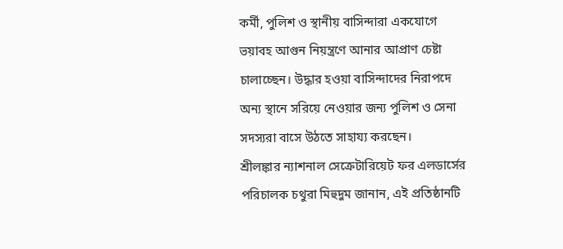কর্মী, পুলিশ ও স্থানীয় বাসিন্দারা একযোগে ভয়াবহ আগুন নিয়ন্ত্রণে আনার আপ্রাণ চেষ্টা চালাচ্ছেন। উদ্ধার হওয়া বাসিন্দাদের নিরাপদে অন্য স্থানে সরিয়ে নেওয়ার জন্য পুলিশ ও সেনা সদস্যরা বাসে উঠতে সাহায্য করছেন।
শ্রীলঙ্কার ন্যাশনাল সেক্রেটারিয়েট ফর এলডার্সের পরিচালক চথুরা মিহুদুম জানান, এই প্রতিষ্ঠানটি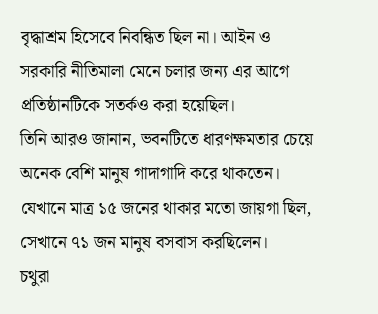বৃদ্ধাশ্রম হিসেবে নিবন্ধিত ছিল না। আইন ও সরকারি নীতিমালা মেনে চলার জন্য এর আগে প্রতিষ্ঠানটিকে সতর্কও করা হয়েছিল।
তিনি আরও জানান, ভবনটিতে ধারণক্ষমতার চেয়ে অনেক বেশি মানুষ গাদাগাদি করে থাকতেন। যেখানে মাত্র ১৫ জনের থাকার মতো জায়গা ছিল, সেখানে ৭১ জন মানুষ বসবাস করছিলেন।
চথুরা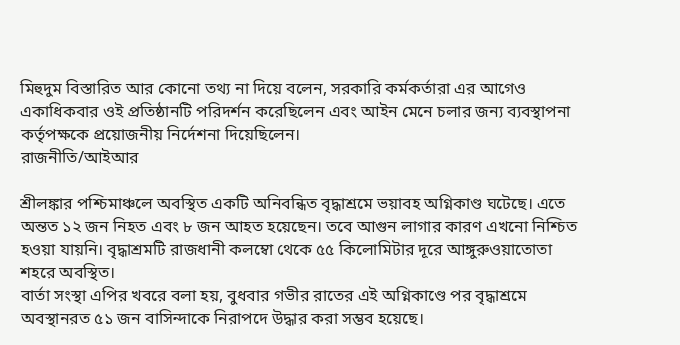মিহুদুম বিস্তারিত আর কোনো তথ্য না দিয়ে বলেন, সরকারি কর্মকর্তারা এর আগেও একাধিকবার ওই প্রতিষ্ঠানটি পরিদর্শন করেছিলেন এবং আইন মেনে চলার জন্য ব্যবস্থাপনা কর্তৃপক্ষকে প্রয়োজনীয় নির্দেশনা দিয়েছিলেন।
রাজনীতি/আইআর

শ্রীলঙ্কার পশ্চিমাঞ্চলে অবস্থিত একটি অনিবন্ধিত বৃদ্ধাশ্রমে ভয়াবহ অগ্নিকাণ্ড ঘটেছে। এতে অন্তত ১২ জন নিহত এবং ৮ জন আহত হয়েছেন। তবে আগুন লাগার কারণ এখনো নিশ্চিত হওয়া যায়নি। বৃদ্ধাশ্রমটি রাজধানী কলম্বো থেকে ৫৫ কিলোমিটার দূরে আঙ্গুরুওয়াতোতা শহরে অবস্থিত।
বার্তা সংস্থা এপির খবরে বলা হয়, বুধবার গভীর রাতের এই অগ্নিকাণ্ডে পর বৃদ্ধাশ্রমে অবস্থানরত ৫১ জন বাসিন্দাকে নিরাপদে উদ্ধার করা সম্ভব হয়েছে।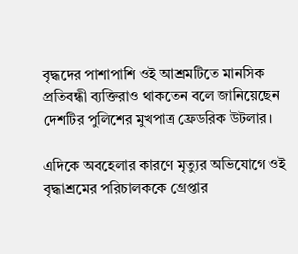বৃদ্ধদের পাশাপাশি ওই আশ্রমটিতে মানসিক প্রতিবন্ধী ব্যক্তিরাও থাকতেন বলে জানিয়েছেন দেশটির পুলিশের মুখপাত্র ফ্রেডরিক উটলার।

এদিকে অবহেলার কারণে মৃত্যুর অভিযোগে ওই বৃদ্ধাশ্রমের পরিচালককে গ্রেপ্তার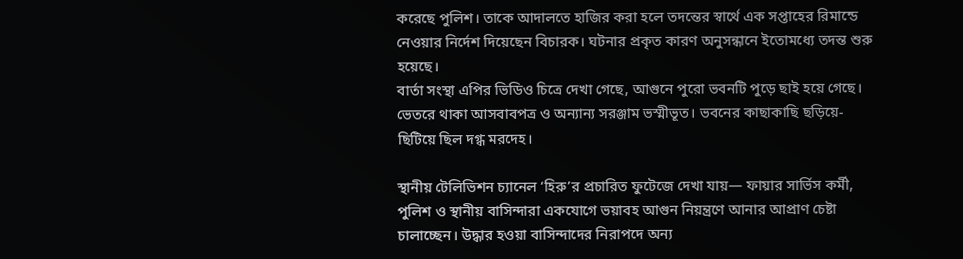করেছে পুলিশ। তাকে আদালতে হাজির করা হলে তদন্তের স্বার্থে এক সপ্তাহের রিমান্ডে নেওয়ার নির্দেশ দিয়েছেন বিচারক। ঘটনার প্রকৃত কারণ অনুসন্ধানে ইতোমধ্যে তদন্ত শুরু হয়েছে।
বার্তা সংস্থা এপির ভিডিও চিত্রে দেখা গেছে, আগুনে পুরো ভবনটি পুড়ে ছাই হয়ে গেছে। ভেতরে থাকা আসবাবপত্র ও অন্যান্য সরঞ্জাম ভস্মীভূত। ভবনের কাছাকাছি ছড়িয়ে-ছিটিয়ে ছিল দগ্ধ মরদেহ।

স্থানীয় টেলিভিশন চ্যানেল ‘হিরু’র প্রচারিত ফুটেজে দেখা যায়— ফায়ার সার্ভিস কর্মী, পুলিশ ও স্থানীয় বাসিন্দারা একযোগে ভয়াবহ আগুন নিয়ন্ত্রণে আনার আপ্রাণ চেষ্টা চালাচ্ছেন। উদ্ধার হওয়া বাসিন্দাদের নিরাপদে অন্য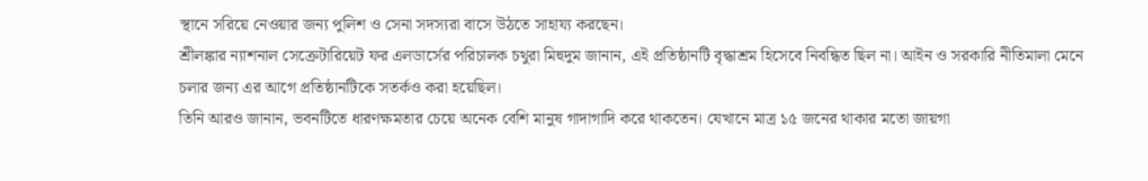স্থানে সরিয়ে নেওয়ার জন্য পুলিশ ও সেনা সদস্যরা বাসে উঠতে সাহায্য করছেন।
শ্রীলঙ্কার ন্যাশনাল সেক্রেটারিয়েট ফর এলডার্সের পরিচালক চথুরা মিহুদুম জানান, এই প্রতিষ্ঠানটি বৃদ্ধাশ্রম হিসেবে নিবন্ধিত ছিল না। আইন ও সরকারি নীতিমালা মেনে চলার জন্য এর আগে প্রতিষ্ঠানটিকে সতর্কও করা হয়েছিল।
তিনি আরও জানান, ভবনটিতে ধারণক্ষমতার চেয়ে অনেক বেশি মানুষ গাদাগাদি করে থাকতেন। যেখানে মাত্র ১৫ জনের থাকার মতো জায়গা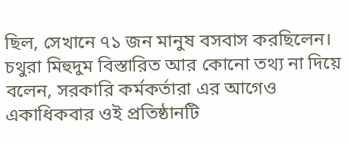ছিল, সেখানে ৭১ জন মানুষ বসবাস করছিলেন।
চথুরা মিহুদুম বিস্তারিত আর কোনো তথ্য না দিয়ে বলেন, সরকারি কর্মকর্তারা এর আগেও একাধিকবার ওই প্রতিষ্ঠানটি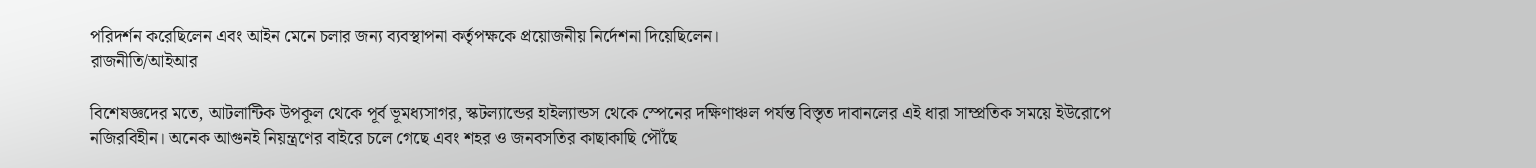পরিদর্শন করেছিলেন এবং আইন মেনে চলার জন্য ব্যবস্থাপনা কর্তৃপক্ষকে প্রয়োজনীয় নির্দেশনা দিয়েছিলেন।
রাজনীতি/আইআর

বিশেষজ্ঞদের মতে, আটলান্টিক উপকূল থেকে পূর্ব ভূমধ্যসাগর, স্কটল্যান্ডের হাইল্যান্ডস থেকে স্পেনের দক্ষিণাঞ্চল পর্যন্ত বিস্তৃত দাবানলের এই ধারা সাম্প্রতিক সময়ে ইউরোপে নজিরবিহীন। অনেক আগুনই নিয়ন্ত্রণের বাইরে চলে গেছে এবং শহর ও জনবসতির কাছাকাছি পৌঁছে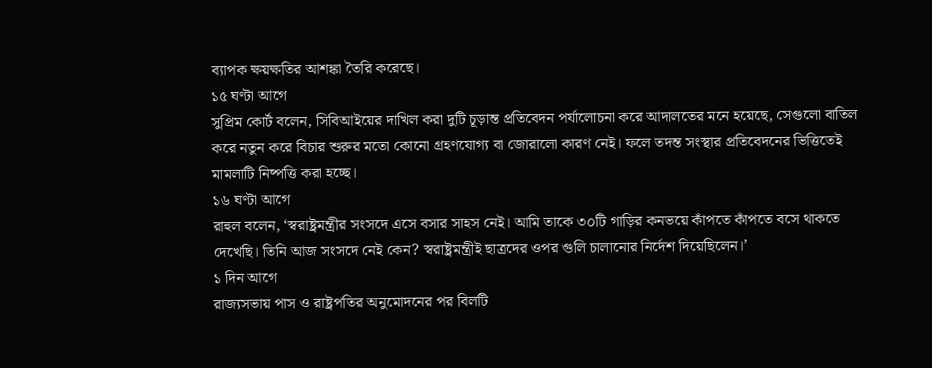ব্যাপক ক্ষয়ক্ষতির আশঙ্কা তৈরি করেছে।
১৫ ঘণ্টা আগে
সুপ্রিম কোর্ট বলেন, সিবিআইয়ের দাখিল করা দুটি চূড়ান্ত প্রতিবেদন পর্যালোচনা করে আদালতের মনে হয়েছে, সেগুলো বাতিল করে নতুন করে বিচার শুরুর মতো কোনো গ্রহণযোগ্য বা জোরালো কারণ নেই। ফলে তদন্ত সংস্থার প্রতিবেদনের ভিত্তিতেই মামলাটি নিষ্পত্তি করা হচ্ছে।
১৬ ঘণ্টা আগে
রাহুল বলেন, ‘স্বরাষ্ট্রমন্ত্রীর সংসদে এসে বসার সাহস নেই। আমি তাকে ৩০টি গাড়ির কনভয়ে কাঁপতে কাঁপতে বসে থাকতে দেখেছি। তিনি আজ সংসদে নেই কেন? স্বরাষ্ট্রমন্ত্রীই ছাত্রদের ওপর গুলি চালানোর নির্দেশ দিয়েছিলেন।’
১ দিন আগে
রাজ্যসভায় পাস ও রাষ্ট্রপতির অনুমোদনের পর বিলটি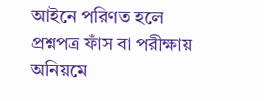আইনে পরিণত হলে প্রশ্নপত্র ফাঁস বা পরীক্ষায় অনিয়মে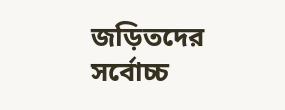জড়িতদের সর্বোচ্চ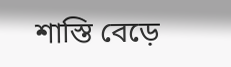শাস্তি বেড়ে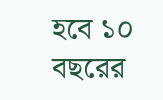হবে ১০ বছরের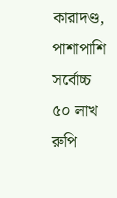কারাদণ্ড, পাশাপাশি সর্বোচ্চ ৫০ লাখ রুপি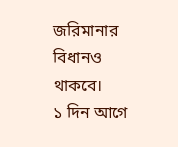জরিমানার বিধানও থাকবে।
১ দিন আগে